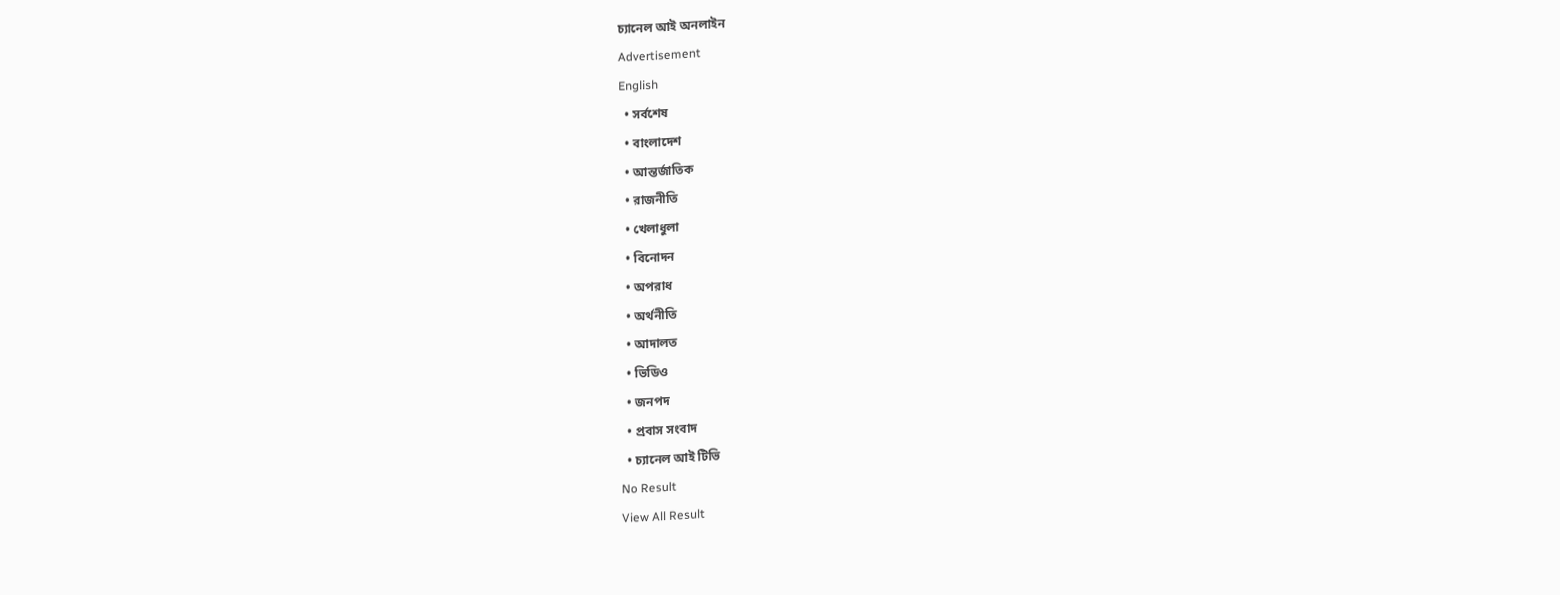চ্যানেল আই অনলাইন
Advertisement
English
  • সর্বশেষ
  • বাংলাদেশ
  • আন্তর্জাতিক
  • রাজনীতি
  • খেলাধুলা
  • বিনোদন
  • অপরাধ
  • অর্থনীতি
  • আদালত
  • ভিডিও
  • জনপদ
  • প্রবাস সংবাদ
  • চ্যানেল আই টিভি
No Result
View All Result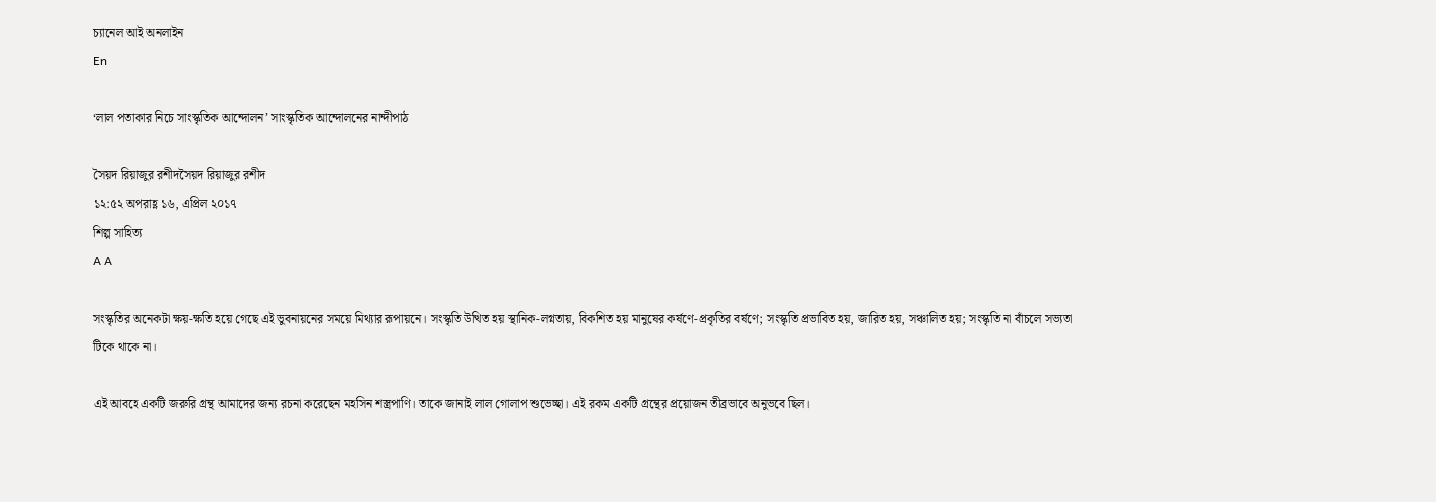চ্যানেল আই অনলাইন
En

‘লাল পতাকার নিচে সাংস্কৃতিক আন্দোলন’ সাংস্কৃতিক আন্দোলনের নান্দীপাঠ

সৈয়দ রিয়াজুর রশীদসৈয়দ রিয়াজুর রশীদ
১২:৫২ অপরাহ্ণ ১৬, এপ্রিল ২০১৭
শিল্প সাহিত্য
A A

সংস্কৃতির অনেকটা ক্ষয়-ক্ষতি হয়ে গেছে এই ভুবনায়নের সময়ে মিথ্যার রূপায়নে। সংস্কৃতি উত্থিত হয় স্থানিক-লগ্নতায়, বিকশিত হয় মানুষের কর্ষণে-প্রকৃতির বর্ষণে; সংস্কৃতি প্রভাবিত হয়, জারিত হয়, সঞ্চালিত হয়; সংস্কৃতি না বাঁচলে সভ্যতা টিকে থাকে না।

এই আবহে একটি জরুরি গ্রন্থ আমাদের জন্য রচনা করেছেন মহসিন শস্ত্রপাণি। তাকে জানাই লাল গোলাপ শুভেচ্ছা। এই রকম একটি গ্রন্থের প্রয়োজন তীব্রভাবে অনুভবে ছিল।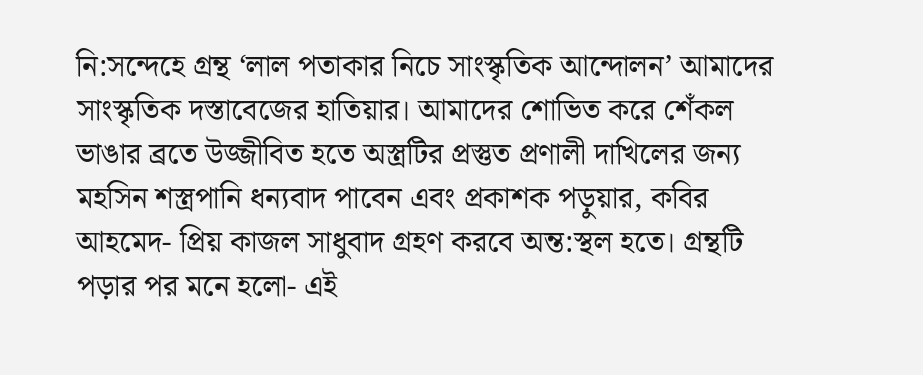নি:সন্দেহে গ্রন্থ ‘লাল পতাকার নিচে সাংস্কৃতিক আন্দোলন’ আমাদের সাংস্কৃতিক দস্তাবেজের হাতিয়ার। আমাদের শোভিত করে শেঁকল ভাঙার ব্রতে উজ্জীবিত হতে অস্ত্রটির প্রস্তুত প্রণালী দাখিলের জন্য মহসিন শস্ত্রপানি ধন্যবাদ পাবেন এবং প্রকাশক পড়ুয়ার, কবির আহমেদ- প্রিয় কাজল সাধুবাদ গ্রহণ করবে অন্ত:স্থল হতে। গ্রন্থটি পড়ার পর মনে হলো- এই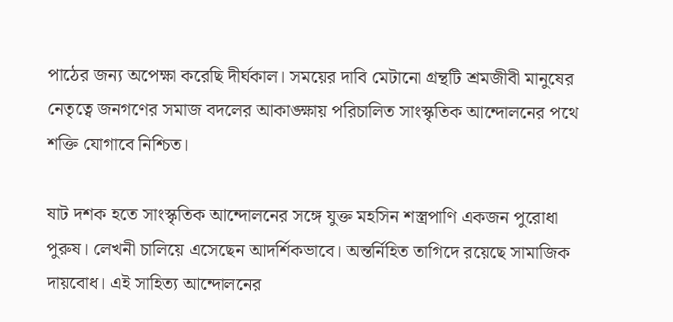পাঠের জন্য অপেক্ষা করেছি দীর্ঘকাল। সময়ের দাবি মেটানো গ্রন্থটি শ্রমজীবী মানুষের নেতৃত্বে জনগণের সমাজ বদলের আকাঙ্ক্ষায় পরিচালিত সাংস্কৃতিক আন্দোলনের পথে শক্তি যোগাবে নিশ্চিত।

ষাট দশক হতে সাংস্কৃতিক আন্দোলনের সঙ্গে যুক্ত মহসিন শস্ত্রপাণি একজন পুরোধা পুরুষ। লেখনী চালিয়ে এসেছেন আদর্শিকভাবে। অন্তর্নিহিত তাগিদে রয়েছে সামাজিক দায়বোধ। এই সাহিত্য আন্দোলনের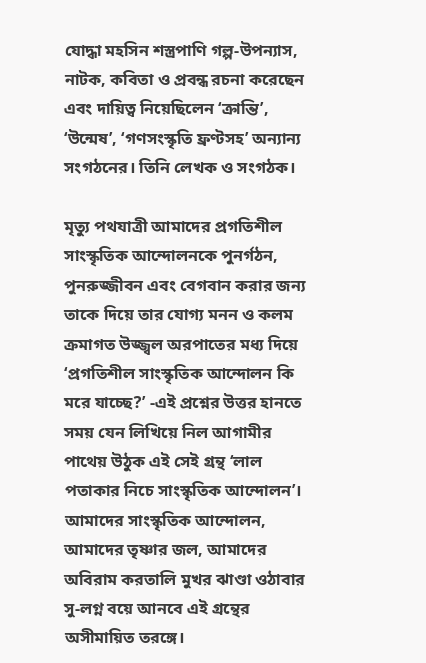যোদ্ধা মহসিন শস্ত্রপাণি গল্প-উপন্যাস, নাটক, কবিতা ও প্রবন্ধ রচনা করেছেন এবং দায়িত্ব নিয়েছিলেন ‘ক্রান্তি’, ‘উন্মেষ’, ‘গণসংস্কৃতি ফ্রণ্টসহ’ অন্যান্য সংগঠনের। তিনি লেখক ও সংগঠক।

মৃত্যু পথযাত্রী আমাদের প্রগতিশীল সাংস্কৃতিক আন্দোলনকে পুনর্গঠন, পুনরুজ্জীবন এবং বেগবান করার জন্য তাকে দিয়ে তার যোগ্য মনন ও কলম ক্রমাগত উজ্জ্বল অরপাতের মধ্য দিয়ে ‘প্রগতিশীল সাংস্কৃতিক আন্দোলন কি মরে যাচ্ছে?’ -এই প্রশ্নের উত্তর হানতে সময় যেন লিখিয়ে নিল আগামীর পাথেয় উঠুক এই সেই গ্রন্থ ‘লাল পতাকার নিচে সাংস্কৃতিক আন্দোলন’। আমাদের সাংস্কৃতিক আন্দোলন, আমাদের তৃষ্ণার জল, আমাদের অবিরাম করতালি মুখর ঝাণ্ডা ওঠাবার সু-লগ্ন বয়ে আনবে এই গ্রন্থের অসীমায়িত তরঙ্গে।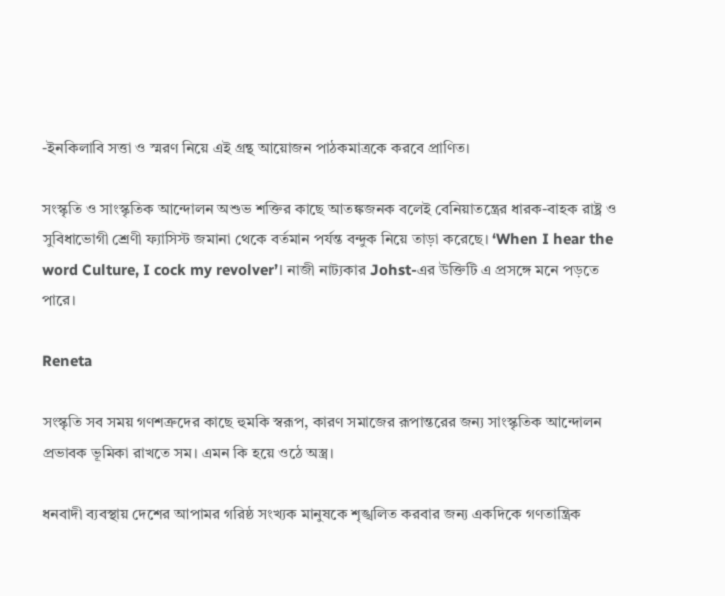-ইনকিলাবি সত্তা ও স্মরণ নিয়ে এই গ্রন্থ আয়োজন পাঠকমাত্রকে করবে প্রাণিত।

সংস্কৃতি ও সাংস্কৃতিক আন্দোলন অশুভ শক্তির কাছে আতঙ্কজনক বলেই বেনিয়াতন্ত্রের ধারক-বাহক রাষ্ট্র ও সুবিধাভোগী শ্রেণী ফ্যাসিস্ট জমানা থেকে বর্তমান পর্যন্ত বন্দুক নিয়ে তাড়া করেছে। ‘When I hear the word Culture, I cock my revolver’। নাজী নাট্যকার Johst-এর উক্তিটি এ প্রসঙ্গে মনে পড়তে পারে।

Reneta

সংস্কৃতি সব সময় গণশত্রুদের কাছে হুমকি স্বরূপ, কারণ সমাজের রূপান্তরের জন্য সাংস্কৃতিক আন্দোলন প্রভাবক ভূমিকা রাখতে সম। এমন কি হয়ে ওঠে অস্ত্র।

ধনবাদী ব্যবস্থায় দেশের আপামর গরিষ্ঠ সংখ্যক মানুষকে শৃঙ্খলিত করবার জন্য একদিকে গণতান্ত্রিক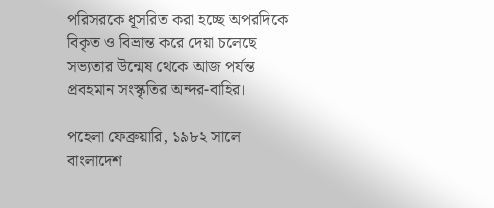পরিসরকে ধূসরিত করা হচ্ছে অপরদিকে বিকৃত ও বিভ্রান্ত করে দেয়া চলেছে সভ্যতার উন্মেষ থেকে আজ পর্যন্ত প্রবহমান সংস্কৃতির অন্দর-বাহির।

পহেলা ফেব্রুয়ারি, ১৯৮২ সালে বাংলাদেশ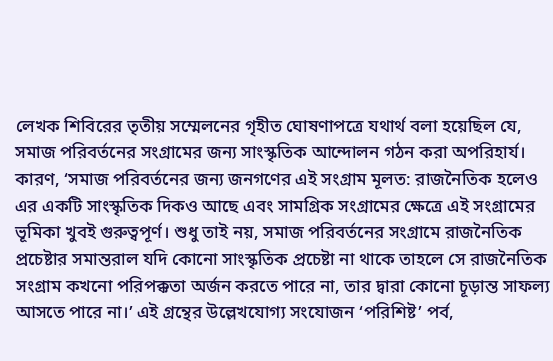লেখক শিবিরের তৃতীয় সম্মেলনের গৃহীত ঘোষণাপত্রে যথার্থ বলা হয়েছিল যে, সমাজ পরিবর্তনের সংগ্রামের জন্য সাংস্কৃতিক আন্দোলন গঠন করা অপরিহার্য। কারণ, ‘সমাজ পরিবর্তনের জন্য জনগণের এই সংগ্রাম মূলত: রাজনৈতিক হলেও এর একটি সাংস্কৃতিক দিকও আছে এবং সামগ্রিক সংগ্রামের ক্ষেত্রে এই সংগ্রামের ভূমিকা খুবই গুরুত্বপূর্ণ। শুধু তাই নয়, সমাজ পরিবর্তনের সংগ্রামে রাজনৈতিক প্রচেষ্টার সমান্তরাল যদি কোনো সাংস্কৃতিক প্রচেষ্টা না থাকে তাহলে সে রাজনৈতিক সংগ্রাম কখনো পরিপক্কতা অর্জন করতে পারে না, তার দ্বারা কোনো চূড়ান্ত সাফল্য আসতে পারে না।’ এই গ্রন্থের উল্লেখযোগ্য সংযোজন ‘পরিশিষ্ট’ পর্ব,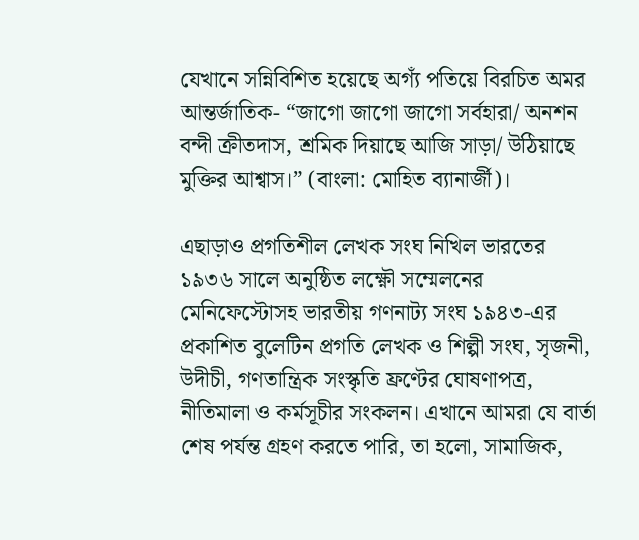যেখানে সন্নিবিশিত হয়েছে অগ্যঁ পতিয়ে বিরচিত অমর আন্তর্জাতিক- “জাগো জাগো জাগো সর্বহারা/ অনশন বন্দী ক্রীতদাস, শ্রমিক দিয়াছে আজি সাড়া/ উঠিয়াছে মুক্তির আশ্বাস।” (বাংলা: মোহিত ব্যানার্জী)।

এছাড়াও প্রগতিশীল লেখক সংঘ নিখিল ভারতের ১৯৩৬ সালে অনুষ্ঠিত লক্ষ্ণৌ সম্মেলনের মেনিফেস্টোসহ ভারতীয় গণনাট্য সংঘ ১৯৪৩-এর প্রকাশিত বুলেটিন প্রগতি লেখক ও শিল্পী সংঘ, সৃজনী, উদীচী, গণতান্ত্রিক সংস্কৃতি ফ্রণ্টের ঘোষণাপত্র, নীতিমালা ও কর্মসূচীর সংকলন। এখানে আমরা যে বার্তা শেষ পর্যন্ত গ্রহণ করতে পারি, তা হলো, সামাজিক,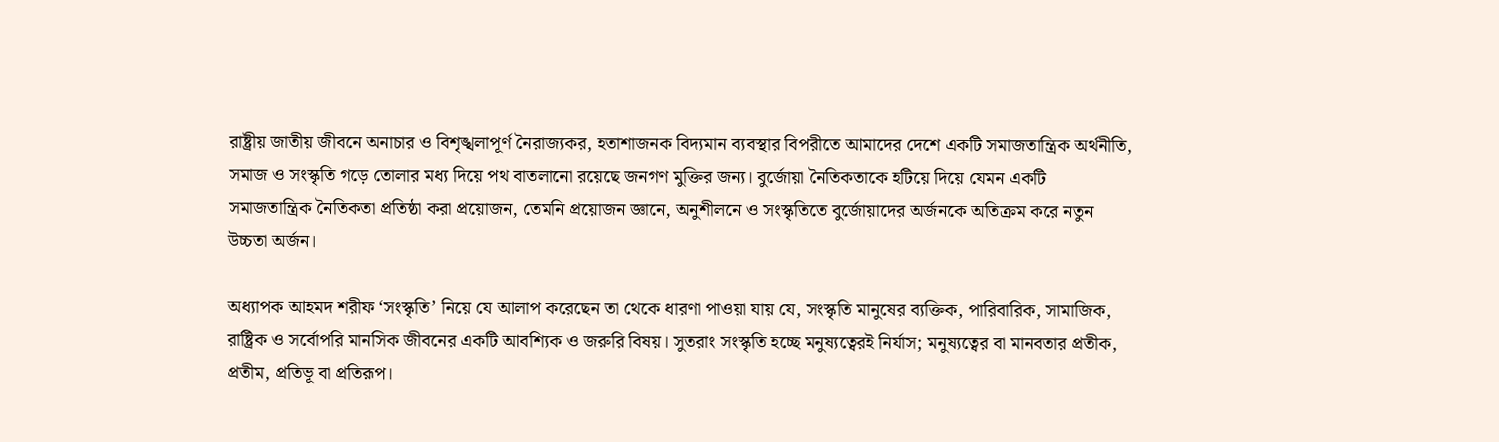রাষ্ট্রীয় জাতীয় জীবনে অনাচার ও বিশৃঙ্খলাপূর্ণ নৈরাজ্যকর, হতাশাজনক বিদ্যমান ব্যবস্থার বিপরীতে আমাদের দেশে একটি সমাজতান্ত্রিক অর্থনীতি, সমাজ ও সংস্কৃতি গড়ে তোলার মধ্য দিয়ে পথ বাতলানো রয়েছে জনগণ মুক্তির জন্য। বুর্জোয়া নৈতিকতাকে হটিয়ে দিয়ে যেমন একটি সমাজতান্ত্রিক নৈতিকতা প্রতিষ্ঠা করা প্রয়োজন, তেমনি প্রয়োজন জ্ঞানে, অনুশীলনে ও সংস্কৃতিতে বুর্জোয়াদের অর্জনকে অতিক্রম করে নতুন উচ্চতা অর্জন।

অধ্যাপক আহমদ শরীফ ‘সংস্কৃতি’ নিয়ে যে আলাপ করেছেন তা থেকে ধারণা পাওয়া যায় যে, সংস্কৃতি মানুষের ব্যক্তিক, পারিবারিক, সামাজিক, রাষ্ট্রিক ও সর্বোপরি মানসিক জীবনের একটি আবশ্যিক ও জরুরি বিষয়। সুতরাং সংস্কৃতি হচ্ছে মনুষ্যত্বেরই নির্যাস; মনুষ্যত্বের বা মানবতার প্রতীক, প্রতীম, প্রতিভূ বা প্রতিরূপ।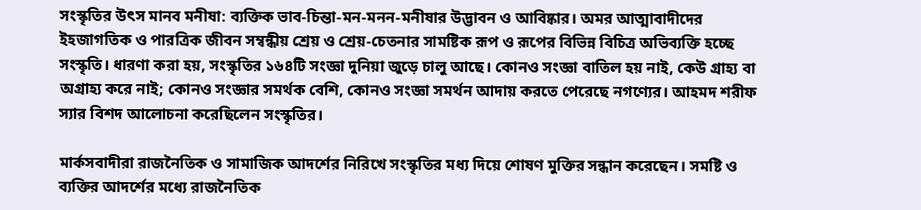সংস্কৃতির উৎস মানব মনীষা: ব্যক্তিক ভাব-চিন্তা-মন-মনন-মনীষার উদ্ভাবন ও আবিষ্কার। অমর আত্মাবাদীদের ইহজাগতিক ও পারত্রিক জীবন সম্বন্ধীয় শ্রেয় ও শ্রেয়-চেতনার সামষ্টিক রূপ ও রূপের বিভিন্ন বিচিত্র অভিব্যক্তি হচ্ছে সংস্কৃতি। ধারণা করা হয়, সংস্কৃতির ১৬৪টি সংজ্ঞা দুনিয়া জুড়ে চালু আছে। কোনও সংজ্ঞা বাতিল হয় নাই, কেউ গ্রাহ্য বা অগ্রাহ্য করে নাই; কোনও সংজ্ঞার সমর্থক বেশি, কোনও সংজ্ঞা সমর্থন আদায় করতে পেরেছে নগণ্যের। আহমদ শরীফ স্যার বিশদ আলোচনা করেছিলেন সংস্কৃতির।

মার্কসবাদীরা রাজনৈতিক ও সামাজিক আদর্শের নিরিখে সংস্কৃতির মধ্য দিয়ে শোষণ মুক্তির সন্ধান করেছেন। সমষ্টি ও ব্যক্তির আদর্শের মধ্যে রাজনৈতিক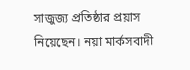সাজুজ্য প্রতিষ্ঠার প্রয়াস নিয়েছেন। নয়া মার্কসবাদী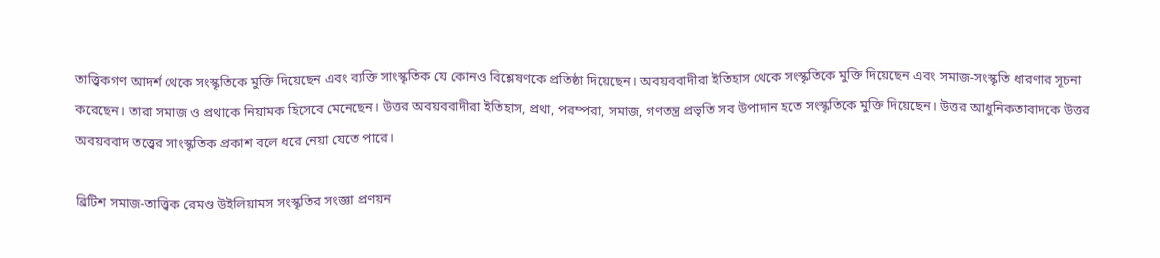তাত্ত্বিকগণ আদর্শ থেকে সংস্কৃতিকে মুক্তি দিয়েছেন এবং ব্যক্তি সাংস্কৃতিক যে কোনও বিশ্লেষণকে প্রতিষ্ঠা দিয়েছেন। অবয়ববাদীরা ইতিহাস থেকে সংস্কৃতিকে মুক্তি দিয়েছেন এবং সমাজ-সংস্কৃতি ধারণার সূচনা করেছেন। তারা সমাজ ও প্রথাকে নিয়ামক হিসেবে মেনেছেন। উত্তর অবয়ববাদীরা ইতিহাস, প্রথা, পরম্পরা, সমাজ, গণতন্ত্র প্রভৃতি সব উপাদান হতে সংস্কৃতিকে মুক্তি দিয়েছেন। উত্তর আধুনিকতাবাদকে উত্তর অবয়ববাদ তত্ত্বের সাংস্কৃতিক প্রকাশ বলে ধরে নেয়া যেতে পারে।

ব্রিটিশ সমাজ-তাত্ত্বিক রেমণ্ড উইলিয়ামস সংস্কৃতির সংজ্ঞা প্রণয়ন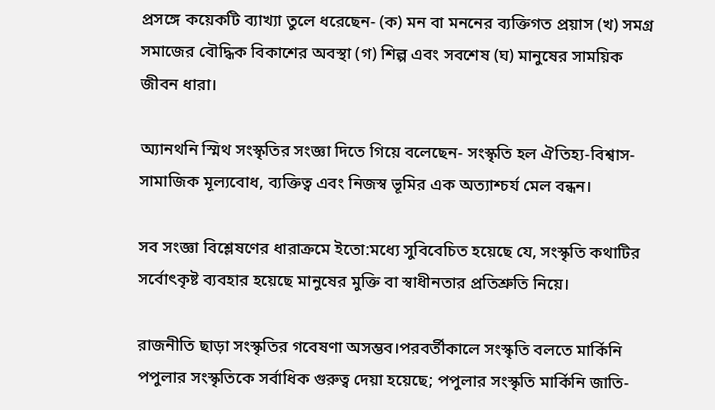প্রসঙ্গে কয়েকটি ব্যাখ্যা তুলে ধরেছেন- (ক) মন বা মননের ব্যক্তিগত প্রয়াস (খ) সমগ্র সমাজের বৌদ্ধিক বিকাশের অবস্থা (গ) শিল্প এবং সবশেষ (ঘ) মানুষের সাময়িক জীবন ধারা।

অ্যানথনি স্মিথ সংস্কৃতির সংজ্ঞা দিতে গিয়ে বলেছেন- সংস্কৃতি হল ঐতিহ্য-বিশ্বাস-সামাজিক মূল্যবোধ, ব্যক্তিত্ব এবং নিজস্ব ভূমির এক অত্যাশ্চর্য মেল বন্ধন।

সব সংজ্ঞা বিশ্লেষণের ধারাক্রমে ইতো:মধ্যে সুবিবেচিত হয়েছে যে, সংস্কৃতি কথাটির সর্বোৎকৃষ্ট ব্যবহার হয়েছে মানুষের মুক্তি বা স্বাধীনতার প্রতিশ্রুতি নিয়ে।

রাজনীতি ছাড়া সংস্কৃতির গবেষণা অসম্ভব।পরবর্তীকালে সংস্কৃতি বলতে মার্কিনি পপুলার সংস্কৃতিকে সর্বাধিক গুরুত্ব দেয়া হয়েছে; পপুলার সংস্কৃতি মার্কিনি জাতি-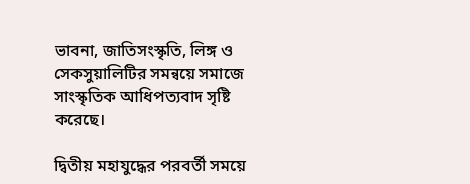ভাবনা, জাতিসংস্কৃতি, লিঙ্গ ও সেকসুয়ালিটির সমন্বয়ে সমাজে সাংস্কৃতিক আধিপত্যবাদ সৃষ্টি করেছে।

দ্বিতীয় মহাযুদ্ধের পরবর্তী সময়ে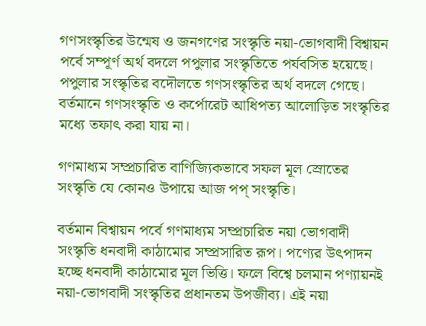গণসংস্কৃতির উন্মেষ ও জনগণের সংস্কৃতি নয়া-ভোগবাদী বিশ্বায়ন পর্বে সম্পূর্ণ অর্থ বদলে পপুলার সংস্কৃতিতে পর্যবসিত হয়েছে। পপুলার সংস্কৃতির বদৌলতে গণসংস্কৃতির অর্থ বদলে গেছে। বর্তমানে গণসংস্কৃতি ও কর্পোরেট আধিপত্য আলোড়িত সংস্কৃতির মধ্যে তফাৎ করা যায় না।

গণমাধ্যম সম্প্রচারিত বাণিজ্যিকভাবে সফল মূল স্রোতের সংস্কৃতি যে কোনও উপায়ে আজ পপ্ সংস্কৃতি।

বর্তমান বিশ্বায়ন পর্বে গণমাধ্যম সম্প্রচারিত নয়া ভোগবাদী সংস্কৃতি ধনবাদী কাঠামোর সম্প্রসারিত রূপ। পণ্যের উৎপাদন হচ্ছে ধনবাদী কাঠামোর মূল ভিত্তি। ফলে বিশ্বে চলমান পণ্যায়নই নয়া-ভোগবাদী সংস্কৃতির প্রধানতম উপজীব্য। এই নয়া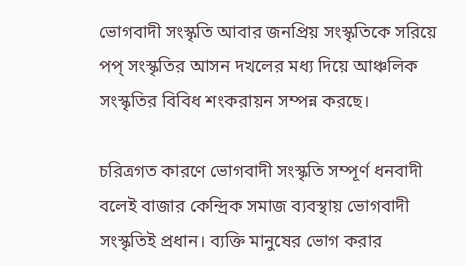ভোগবাদী সংস্কৃতি আবার জনপ্রিয় সংস্কৃতিকে সরিয়ে পপ্ সংস্কৃতির আসন দখলের মধ্য দিয়ে আঞ্চলিক সংস্কৃতির বিবিধ শংকরায়ন সম্পন্ন করছে।

চরিত্রগত কারণে ভোগবাদী সংস্কৃতি সম্পূর্ণ ধনবাদী বলেই বাজার কেন্দ্রিক সমাজ ব্যবস্থায় ভোগবাদী সংস্কৃতিই প্রধান। ব্যক্তি মানুষের ভোগ করার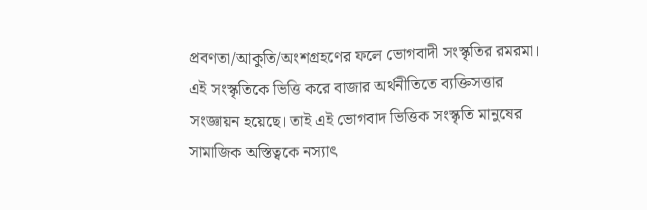প্রবণতা/আকুতি/অংশগ্রহণের ফলে ভোগবাদী সংস্কৃতির রমরমা। এই সংস্কৃতিকে ভিত্তি করে বাজার অর্থনীতিতে ব্যক্তিসত্তার সংজ্ঞায়ন হয়েছে। তাই এই ভোগবাদ ভিত্তিক সংস্কৃতি মানুষের সামাজিক অস্তিত্বকে নস্যাৎ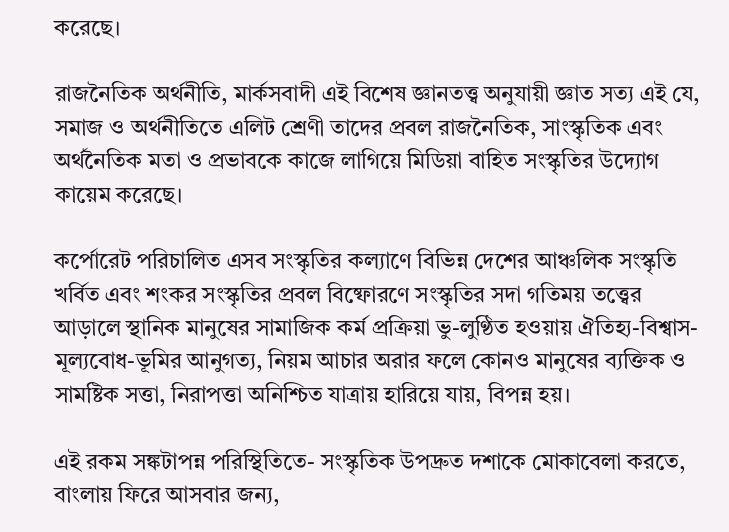করেছে।

রাজনৈতিক অর্থনীতি, মার্কসবাদী এই বিশেষ জ্ঞানতত্ত্ব অনুযায়ী জ্ঞাত সত্য এই যে, সমাজ ও অর্থনীতিতে এলিট শ্রেণী তাদের প্রবল রাজনৈতিক, সাংস্কৃতিক এবং অর্থনৈতিক মতা ও প্রভাবকে কাজে লাগিয়ে মিডিয়া বাহিত সংস্কৃতির উদ্যোগ কায়েম করেছে।

কর্পোরেট পরিচালিত এসব সংস্কৃতির কল্যাণে বিভিন্ন দেশের আঞ্চলিক সংস্কৃতি খর্বিত এবং শংকর সংস্কৃতির প্রবল বিষ্ফোরণে সংস্কৃতির সদা গতিময় তত্ত্বের আড়ালে স্থানিক মানুষের সামাজিক কর্ম প্রক্রিয়া ভু-লুণ্ঠিত হওয়ায় ঐতিহ্য-বিশ্বাস-মূল্যবোধ-ভূমির আনুগত্য, নিয়ম আচার অরার ফলে কোনও মানুষের ব্যক্তিক ও সামষ্টিক সত্তা, নিরাপত্তা অনিশ্চিত যাত্রায় হারিয়ে যায়, বিপন্ন হয়।

এই রকম সঙ্কটাপন্ন পরিস্থিতিতে- সংস্কৃতিক উপদ্রুত দশাকে মোকাবেলা করতে, বাংলায় ফিরে আসবার জন্য,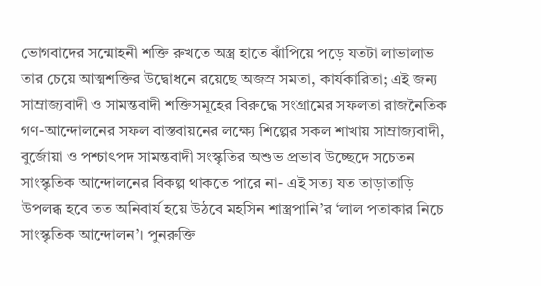ভোগবাদের সন্মোহনী শক্তি রুখতে অস্ত্র হাতে ঝাঁপিয়ে পড়ে যতটা লাভালাভ তার চেয়ে আত্মশক্তির উদ্বোধনে রয়েছে অজস্র সমতা, কার্যকারিতা; এই জন্য সাম্রাজ্যবাদী ও সামন্তবাদী শক্তিসমূহের বিরুদ্ধে সংগ্রামের সফলতা রাজনৈতিক গণ-আন্দোলনের সফল বাস্তবায়নের লক্ষ্যে শিল্পের সকল শাখায় সাম্রাজ্যবাদী, বুর্জোয়া ও পশ্চাৎপদ সামন্তবাদী সংস্কৃতির অশুভ প্রভাব উচ্ছেদে সচেতন সাংস্কৃতিক আন্দোলনের বিকল্প থাকতে পারে না- এই সত্য যত তাড়াতাড়ি উপলব্ধ হবে তত অনিবার্য হয়ে উঠবে মহসিন শাস্ত্রপানি’র ‘লাল পতাকার নিচে সাংস্কৃতিক আন্দোলন’। পুনরুক্তি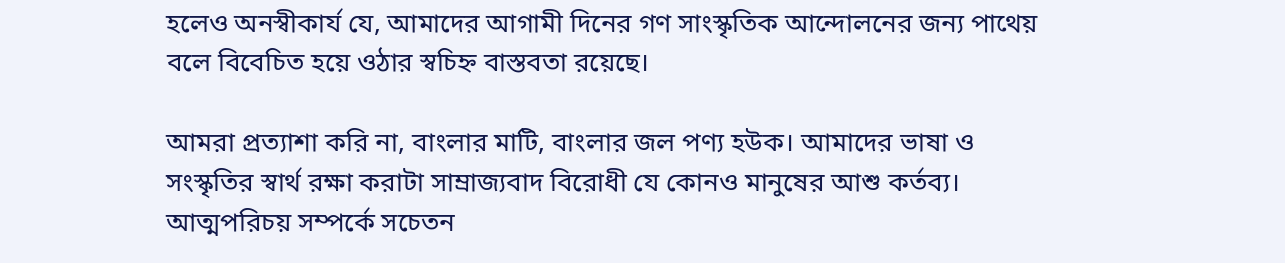হলেও অনস্বীকার্য যে, আমাদের আগামী দিনের গণ সাংস্কৃতিক আন্দোলনের জন্য পাথেয় বলে বিবেচিত হয়ে ওঠার স্বচিহ্ন বাস্তবতা রয়েছে।

আমরা প্রত্যাশা করি না, বাংলার মাটি, বাংলার জল পণ্য হউক। আমাদের ভাষা ও সংস্কৃতির স্বার্থ রক্ষা করাটা সাম্রাজ্যবাদ বিরোধী যে কোনও মানুষের আশু কর্তব্য। আত্মপরিচয় সম্পর্কে সচেতন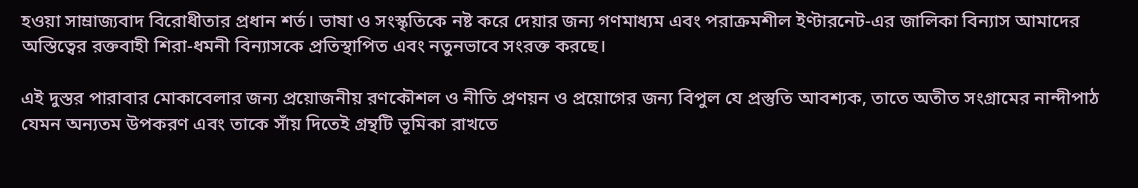হওয়া সাম্রাজ্যবাদ বিরোধীতার প্রধান শর্ত। ভাষা ও সংস্কৃতিকে নষ্ট করে দেয়ার জন্য গণমাধ্যম এবং পরাক্রমশীল ইণ্টারনেট-এর জালিকা বিন্যাস আমাদের অস্তিত্বের রক্তবাহী শিরা-ধমনী বিন্যাসকে প্রতিস্থাপিত এবং নতুনভাবে সংরক্ত করছে।

এই দুস্তর পারাবার মোকাবেলার জন্য প্রয়োজনীয় রণকৌশল ও নীতি প্রণয়ন ও প্রয়োগের জন্য বিপুল যে প্রস্তুতি আবশ্যক, তাতে অতীত সংগ্রামের নান্দীপাঠ যেমন অন্যতম উপকরণ এবং তাকে সাঁয় দিতেই গ্রন্থটি ভূমিকা রাখতে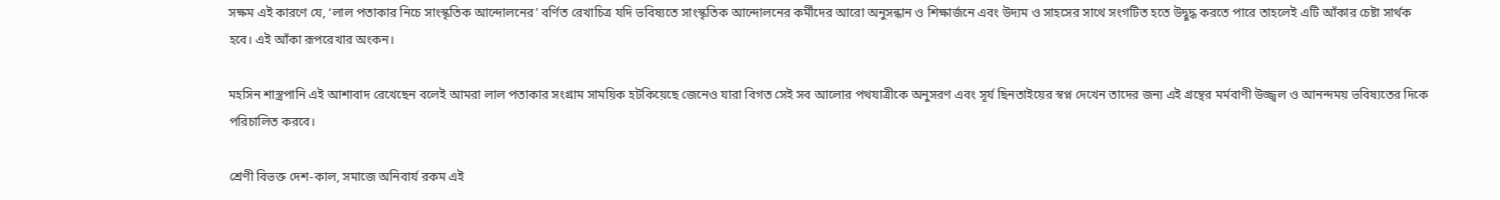সক্ষম এই কারণে যে, ‘লাল পতাকার নিচে সাংস্কৃতিক আন্দোলনের’ বর্ণিত রেখাচিত্র যদি ভবিষ্যতে সাংস্কৃতিক আন্দোলনের কর্মীদের আরো অনুসন্ধান ও শিক্ষার্জনে এবং উদ্যম ও সাহসের সাথে সংগটিত হতে উদ্বুদ্ধ করতে পারে তাহলেই এটি আঁকার চেষ্টা সার্থক হবে। এই আঁকা রূপরেখার অংকন।

মহসিন শাস্ত্রপানি এই আশাবাদ রেখেছেন বলেই আমরা লাল পতাকার সংগ্রাম সাময়িক হটকিয়েছে জেনেও যারা বিগত সেই সব আলোর পথযাত্রীকে অনুসরণ এবং সূর্য ছিনতাইয়ের স্বপ্ন দেখেন তাদের জন্য এই গ্রন্থের মর্মবাণী উজ্জ্বল ও আনন্দময় ভবিষ্যতের দিকে পরিচালিত করবে।

শ্রেণী বিভক্ত দেশ-কাল, সমাজে অনিবার্য রকম এই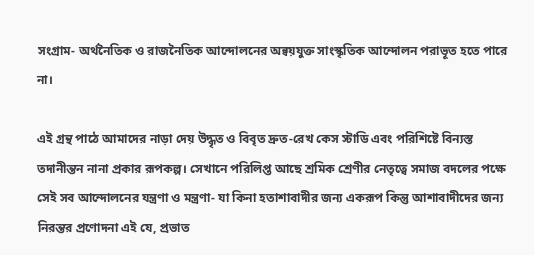সংগ্রাম- অর্থনৈতিক ও রাজনৈতিক আন্দোলনের অন্বয়যুক্ত সাংস্কৃতিক আন্দোলন পরাভূত হতে পারে না।

এই গ্রন্থ পাঠে আমাদের নাড়া দেয় উদ্ধৃত ও বিবৃত দ্রুত-রেখ কেস স্টাডি এবং পরিশিষ্টে বিন্যস্ত তদানীন্তন নানা প্রকার রূপকল্প। সেখানে পরিলিপ্ত আছে শ্রমিক শ্রেণীর নেতৃত্বে সমাজ বদলের পক্ষে সেই সব আন্দোলনের যন্ত্রণা ও মন্ত্রণা- যা কিনা হতাশাবাদীর জন্য একরূপ কিন্তু আশাবাদীদের জন্য নিরন্তর প্রণোদনা এই যে, প্রভাত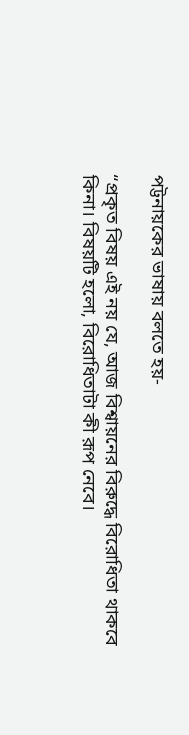পট্টনায়কের ভাষায় বলতে হয়-

“প্রকৃত বিষয় এই নয় যে, আজ বিশ্বায়নের বিরুদ্ধে বিরোধিতা থাকবে কিনা। বিষয়টি হলো, বিরোধিতাটা কী রূপ নেবে।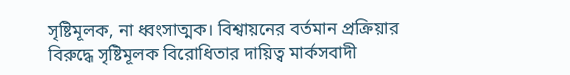সৃষ্টিমূলক, না ধ্বংসাত্মক। বিশ্বায়নের বর্তমান প্রক্রিয়ার বিরুদ্ধে সৃষ্টিমূলক বিরোধিতার দায়িত্ব মার্কসবাদী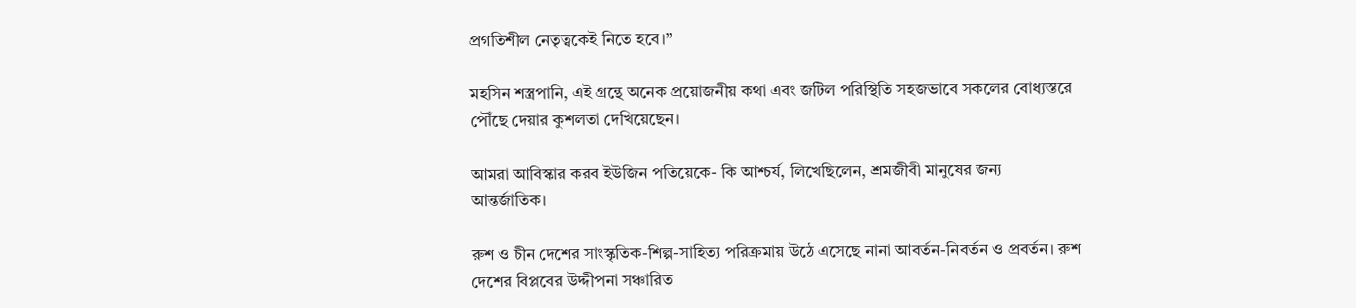প্রগতিশীল নেতৃত্বকেই নিতে হবে।”

মহসিন শস্ত্রপানি, এই গ্রন্থে অনেক প্রয়োজনীয় কথা এবং জটিল পরিস্থিতি সহজভাবে সকলের বোধ্যস্তরে পৌঁছে দেয়ার কুশলতা দেখিয়েছেন।

আমরা আবিস্কার করব ইউজিন পতিয়েকে- কি আশ্চর্য, লিখেছিলেন, শ্রমজীবী মানুষের জন্য আন্তর্জাতিক।

রুশ ও চীন দেশের সাংস্কৃতিক-শিল্প-সাহিত্য পরিক্রমায় উঠে এসেছে নানা আবর্তন-নিবর্তন ও প্রবর্তন। রুশ দেশের বিপ্লবের উদ্দীপনা সঞ্চারিত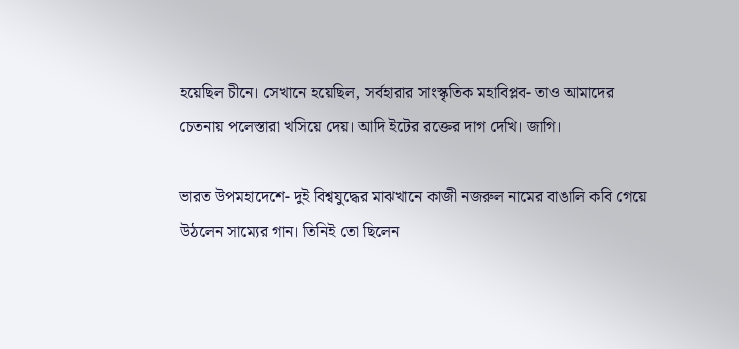হয়েছিল চীনে। সেখানে হয়েছিল, সর্বহারার সাংস্কৃতিক মহাবিপ্লব- তাও আমাদের চেতনায় পলেস্তারা খসিয়ে দেয়। আদি ইটের রক্তের দাগ দেখি। জাগি।

ভারত উপমহাদেশে- দুই বিশ্বযুদ্ধের মাঝখানে কাজী নজরুল নামের বাঙালি কবি গেয়ে উঠলেন সাম্যের গান। তিনিই তো ছিলেন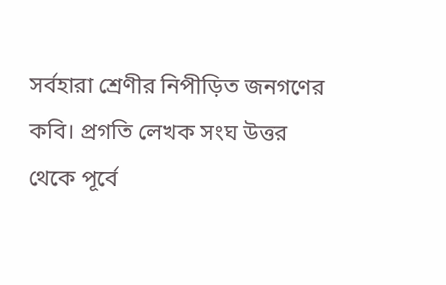সর্বহারা শ্রেণীর নিপীড়িত জনগণের কবি। প্রগতি লেখক সংঘ উত্তর থেকে পূর্বে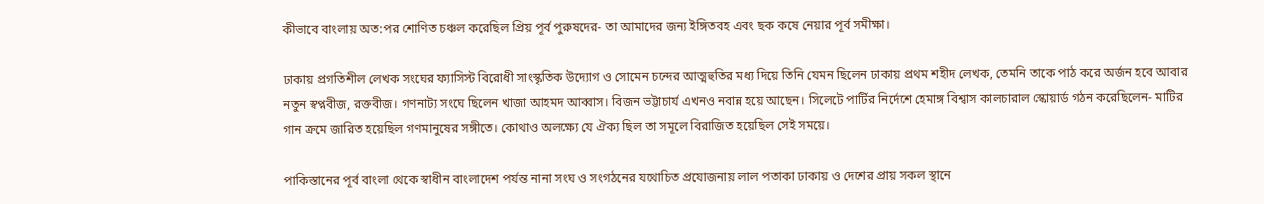কীভাবে বাংলায় অত:পর শোণিত চঞ্চল করেছিল প্রিয় পূর্ব পুরুষদের- তা আমাদের জন্য ইঙ্গিতবহ এবং ছক কষে নেয়ার পূর্ব সমীক্ষা।

ঢাকায় প্রগতিশীল লেখক সংঘের ফ্যাসিস্ট বিরোধী সাংস্কৃতিক উদ্যোগ ও সোমেন চন্দের আত্মহুতির মধ্য দিয়ে তিনি যেমন ছিলেন ঢাকায় প্রথম শহীদ লেখক, তেমনি তাকে পাঠ করে অর্জন হবে আবার নতুন স্বপ্নবীজ, রক্তবীজ। গণনাট্য সংঘে ছিলেন খাজা আহমদ আব্বাস। বিজন ভট্টাচার্য এখনও নবান্ন হয়ে আছেন। সিলেটে পার্টির নির্দেশে হেমাঙ্গ বিশ্বাস কালচারাল স্কোয়ার্ড গঠন করেছিলেন- মাটির গান ক্রমে জারিত হয়েছিল গণমানুষের সঙ্গীতে। কোথাও অলক্ষ্যে যে ঐক্য ছিল তা সমূলে বিরাজিত হয়েছিল সেই সময়ে।

পাকিস্তানের পূর্ব বাংলা থেকে স্বাধীন বাংলাদেশ পর্যন্ত নানা সংঘ ও সংগঠনের যথোচিত প্রযোজনায় লাল পতাকা ঢাকায় ও দেশের প্রায় সকল স্থানে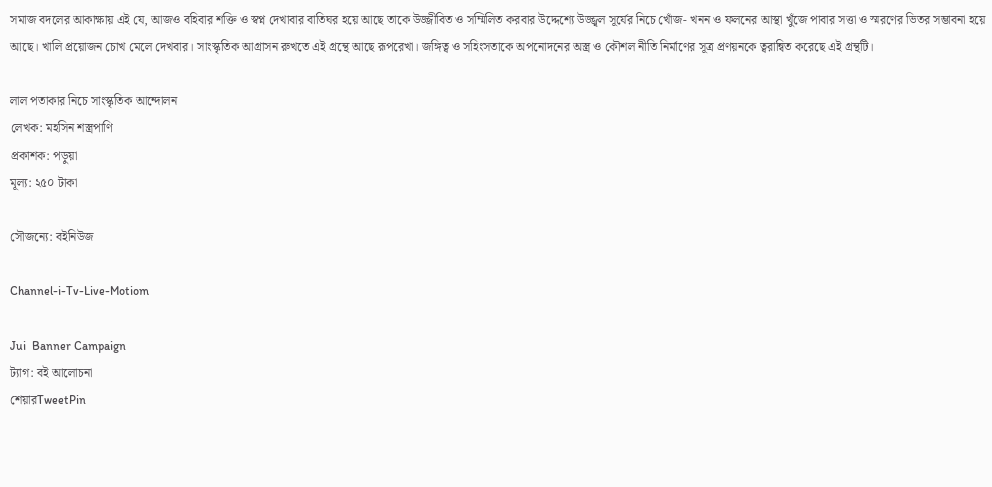সমাজ বদলের আকাক্ষায় এই যে, আজও বহিবার শক্তি ও স্বপ্ন দেখাবার বাতিঘর হয়ে আছে তাকে উজ্জীবিত ও সম্মিলিত করবার উদ্দেশ্যে উজ্জ্বল সূর্যের নিচে খোঁজ- খনন ও ফলনের আস্থা খুঁজে পাবার সত্তা ও স্মরণের ভিতর সম্ভাবনা হয়ে আছে। খালি প্রয়োজন চোখ মেলে দেখবার। সাংস্কৃতিক আগ্রাসন রুখতে এই গ্রন্থে আছে রূপরেখা। জঙ্গিত্ব ও সহিংসতাকে অপনোদনের অস্ত্র ও কৌশল নীতি নির্মাণের সূত্র প্রণয়নকে ত্বরান্বিত করেছে এই গ্রন্থটি।

লাল পতাকার নিচে সাংস্কৃতিক আন্দোলন
লেখক: মহসিন শস্ত্রপাণি
প্রকাশক: পড়ুয়া
মূল্য: ২৫০ টাকা

সৌজন্যে: বইনিউজ

Channel-i-Tv-Live-Motiom

Jui  Banner Campaign
ট্যাগ: বই আলোচনা
শেয়ারTweetPin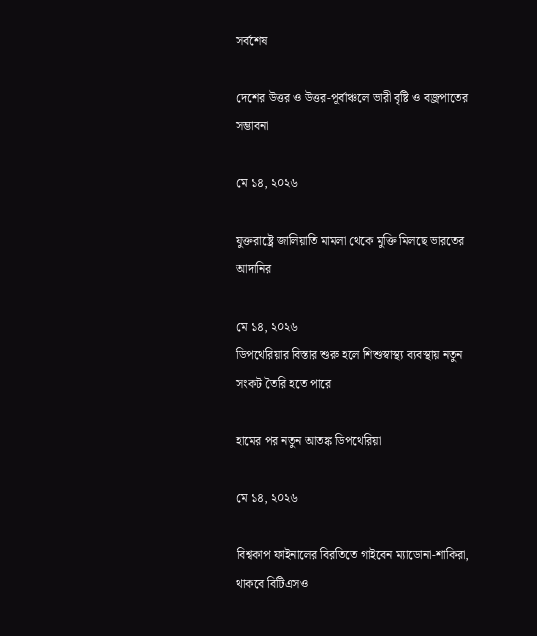সর্বশেষ

দেশের উত্তর ও উত্তর-পূর্বাঞ্চলে ভারী বৃষ্টি ও বজ্রপাতের সম্ভাবনা

মে ১৪, ২০২৬

যুক্তরাষ্ট্রে জালিয়াতি মামলা থেকে মুক্তি মিলছে ভারতের আদানির

মে ১৪, ২০২৬
ডিপথেরিয়ার বিস্তার শুরু হলে শিশুস্বাস্থ্য ব্যবস্থায় নতুন সংকট তৈরি হতে পারে

হামের পর নতুন আতঙ্ক ডিপথেরিয়া

মে ১৪, ২০২৬

বিশ্বকাপ ফাইনালের বিরতিতে গাইবেন ম্যাডোনা-শাকিরা, থাকবে বিটিএসও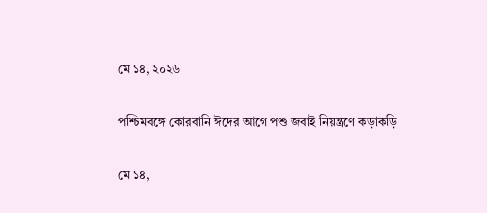মে ১৪, ২০২৬

পশ্চিমবঙ্গে কোরবানি ঈদের আগে পশু জবাই নিয়ন্ত্রণে কড়াকড়ি

মে ১৪,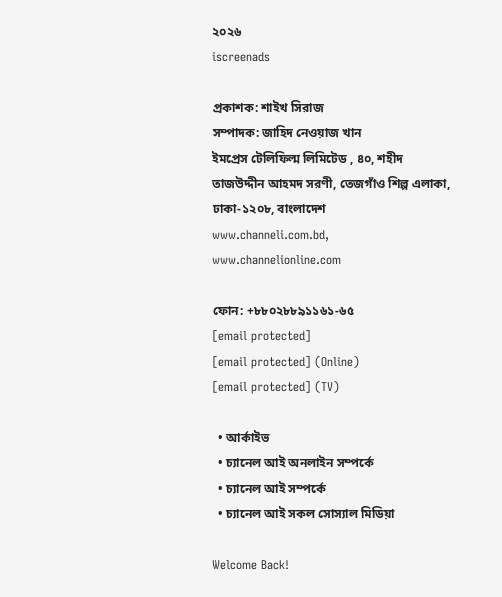২০২৬
iscreenads

প্রকাশক: শাইখ সিরাজ
সম্পাদক: জাহিদ নেওয়াজ খান
ইমপ্রেস টেলিফিল্ম লিমিটেড , ৪০, শহীদ তাজউদ্দীন আহমদ সরণী, তেজগাঁও শিল্প এলাকা, ঢাকা-১২০৮, বাংলাদেশ
www.channeli.com.bd,
www.channelionline.com

ফোন: +৮৮০২৮৮৯১১৬১-৬৫
[email protected]
[email protected] (Online)
[email protected] (TV)

  • আর্কাইভ
  • চ্যানেল আই অনলাইন সম্পর্কে
  • চ্যানেল আই সম্পর্কে
  • চ্যানেল আই সকল সোস্যাল মিডিয়া

Welcome Back!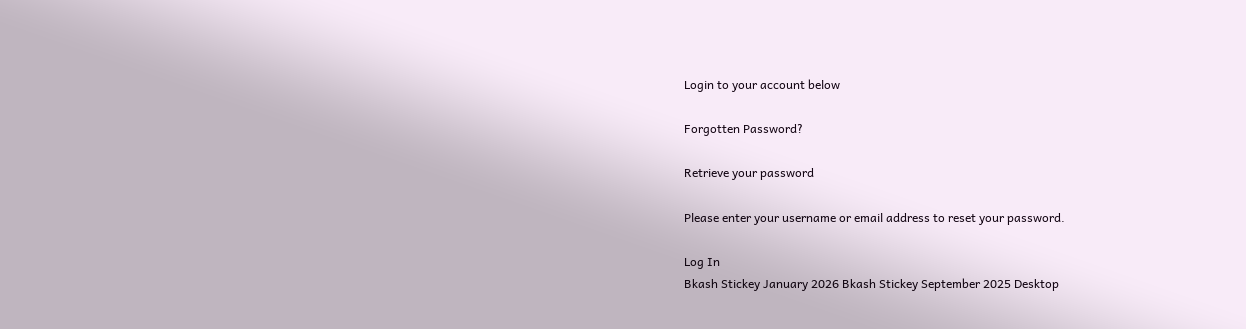Login to your account below

Forgotten Password?

Retrieve your password

Please enter your username or email address to reset your password.

Log In
Bkash Stickey January 2026 Bkash Stickey September 2025 Desktop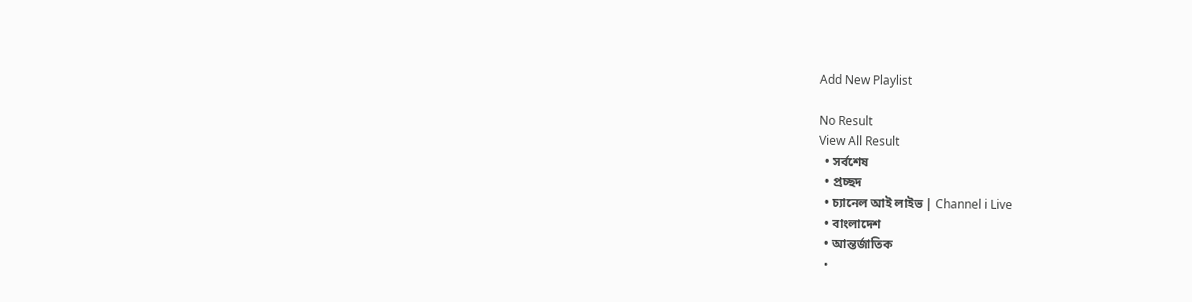Add New Playlist

No Result
View All Result
  • সর্বশেষ
  • প্রচ্ছদ
  • চ্যানেল আই লাইভ | Channel i Live
  • বাংলাদেশ
  • আন্তর্জাতিক
  •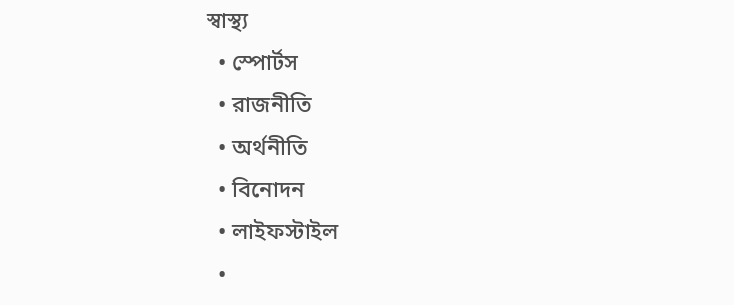স্বাস্থ্য
  • স্পোর্টস
  • রাজনীতি
  • অর্থনীতি
  • বিনোদন
  • লাইফস্টাইল
  •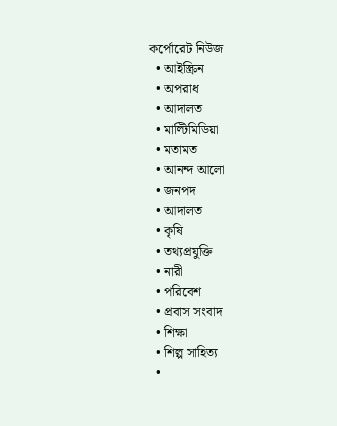কর্পোরেট নিউজ
  • আইস্ক্রিন
  • অপরাধ
  • আদালত
  • মাল্টিমিডিয়া
  • মতামত
  • আনন্দ আলো
  • জনপদ
  • আদালত
  • কৃষি
  • তথ্যপ্রযুক্তি
  • নারী
  • পরিবেশ
  • প্রবাস সংবাদ
  • শিক্ষা
  • শিল্প সাহিত্য
  •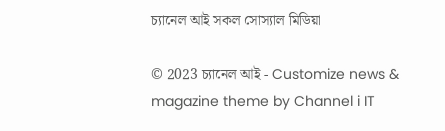চ্যানেল আই সকল সোস্যাল মিডিয়া

© 2023 চ্যানেল আই - Customize news & magazine theme by Channel i IT